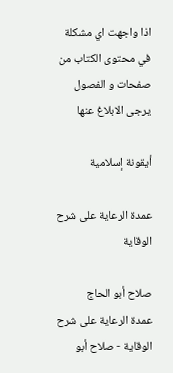اذا واجهت اي مشكلة في محتوى الكتاب من صفحات و الفصول يرجى الابلاغ عنها

أيقونة إسلامية

عمدة الرعاية على شرح الوقاية

صلاح أبو الحاج
عمدة الرعاية على شرح الوقاية - صلاح أبو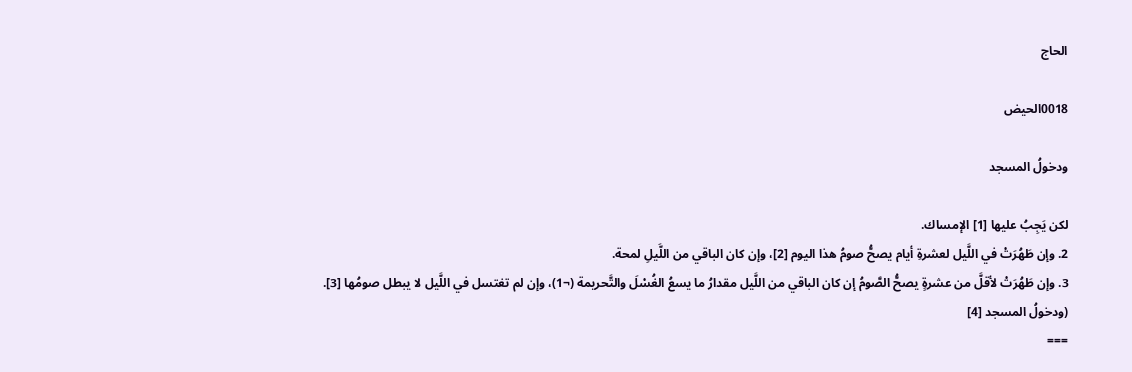الحاج

0018الحيض

ودخولُ المسجد

لكن يَجِبُ عليها [1] الإمساك.
2. وإن طَهُرَتْ في اللَّيل لعشرةِ أيام يصحُّ صومُ هذا اليوم [2]، وإن كان الباقي من اللَّيلِ لمحة.
3. وإن طَهُرَتْ لأقلَّ من عشرةٍ يصحُّ الصَّومُ إن كان الباقي من اللَّيل مقدارُ ما يسعُ الغُسْلَ والتَّحريمة (¬1)، وإن لم تغتسل في اللَّيل لا يبطل صومُها [3].
(ودخولُ المسجد [4]
===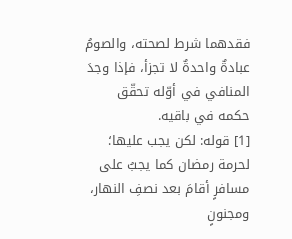فقدهما شرط لصحته، والصومُ عبادةٌ واحدةٌ لا تجزأ، فإذا وجدَ المنافي في أوّله تحقّق حكمه في باقيه.
[1] قوله: لكن يجب عليها؛ لحرمة رمضان كما يجبُ على مسافرٍ أقامَ بعد نصفِ النهار، ومجنونٍ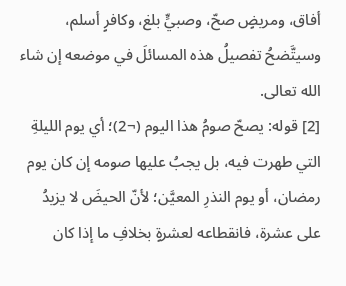أفاق، ومريضٍ صحّ، وصبيٍّ بلغ، وكافرٍ أسلم، وسيتَّضحُ تفصيلُ هذه المسائلَ في موضعه إن شاء الله تعالى.
[2] قوله: يصحّ صومُ هذا اليوم (¬2)؛ أي يوم الليلةِ التي طهرت فيه، بل يجبُ عليها صومه إن كان يوم رمضان، أو يوم النذرِ المعيَّن؛ لأنّ الحيضَ لا يزيدُ على عشرة، فانقطاعه لعشرةٍ بخلافِ ما إذا كان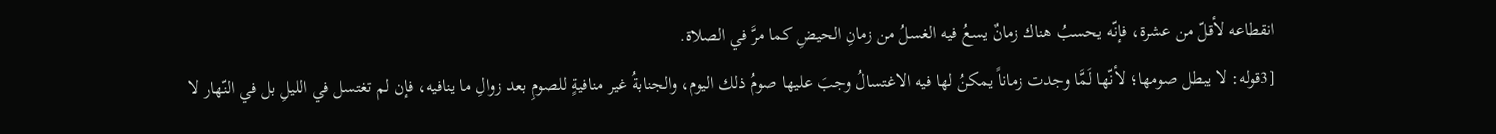انقطاعه لأقلّ من عشرة، فإنّه يحسبُ هناك زمانٌ يسعُ فيه الغسلُ من زمانِ الحيضِ كما مرَّ في الصلاة.
[3قوله: لا يبطل صومها؛ لأنّها لَمَّا وجدت زماناً يمكنُ لها فيه الاغتسالُ وجبَ عليها صومُ ذلك اليوم، والجنابةُ غير منافيةٍ للصومِ بعد زوالِ ما ينافيه، فإن لم تغتسل في الليلِ بل في النّهار لا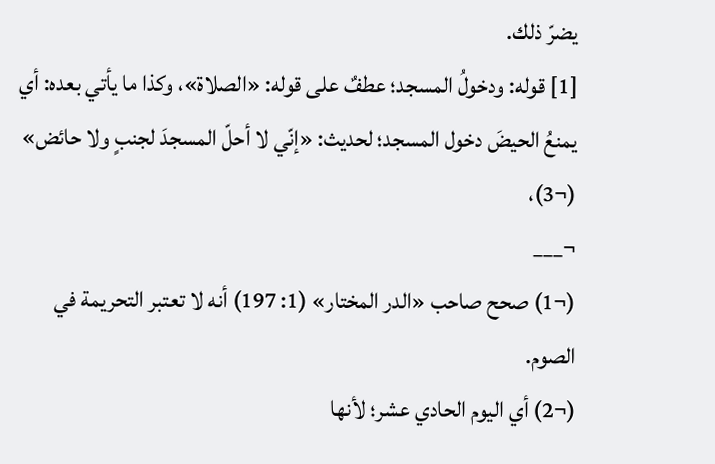يضرّ ذلك.
[1] قوله: ودخولُ المسجد؛ عطفٌ على قوله: «الصلاة»، وكذا ما يأتي بعده: أي يمنعُ الحيضَ دخول المسجد؛ لحديث: «إنّي لا أحلّ المسجدَ لجنبٍ ولا حائض» (¬3)،
¬___
(¬1) صحح صاحب «الدر المختار» (1: 197) أنه لا تعتبر التحريمة في الصوم.
(¬2) أي اليوم الحادي عشر؛ لأنها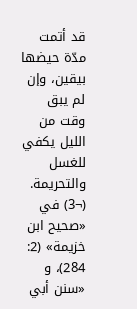قد أتمت مدّة حيضها بيقين، وإن لم يبق وقت من الليل يكفي للغسل والتحريمة.
(¬3) في «صحيح ابن خزيمة» (2: 284)، و «سنن أبي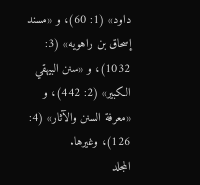داود» (1: 60)، و «مسند إسحاق بن راهويه» (3: 1032)، و «سنن البيهقي الكبير» (2: 442)، و «معرفة السنن والآثار» (4: 126)، وغيرها.
المجلد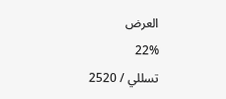العرض
22%
تسللي / 2520